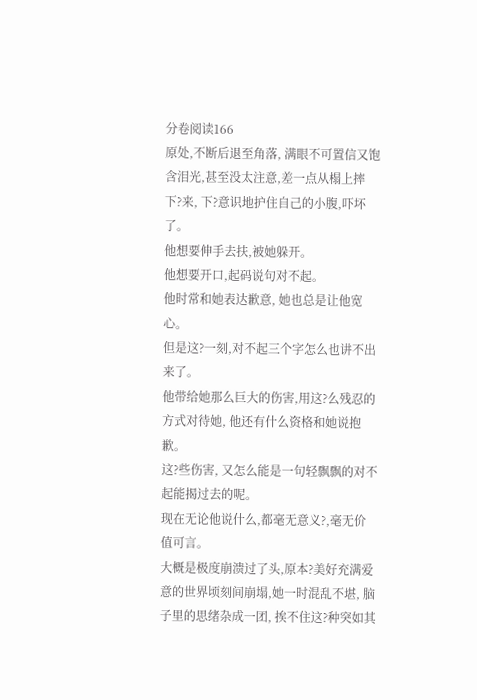分卷阅读166
原处,不断后退至角落, 满眼不可置信又饱含泪光,甚至没太注意,差一点从榻上摔下?来, 下?意识地护住自己的小腹,吓坏了。
他想要伸手去扶,被她躲开。
他想要开口,起码说句对不起。
他时常和她表达歉意, 她也总是让他宽心。
但是这?一刻,对不起三个字怎么也讲不出来了。
他带给她那么巨大的伤害,用这?么残忍的方式对待她, 他还有什么资格和她说抱歉。
这?些伤害, 又怎么能是一句轻飘飘的对不起能揭过去的呢。
现在无论他说什么,都毫无意义?,毫无价值可言。
大概是极度崩溃过了头,原本?美好充满爱意的世界顷刻间崩塌,她一时混乱不堪, 脑子里的思绪杂成一团, 挨不住这?种突如其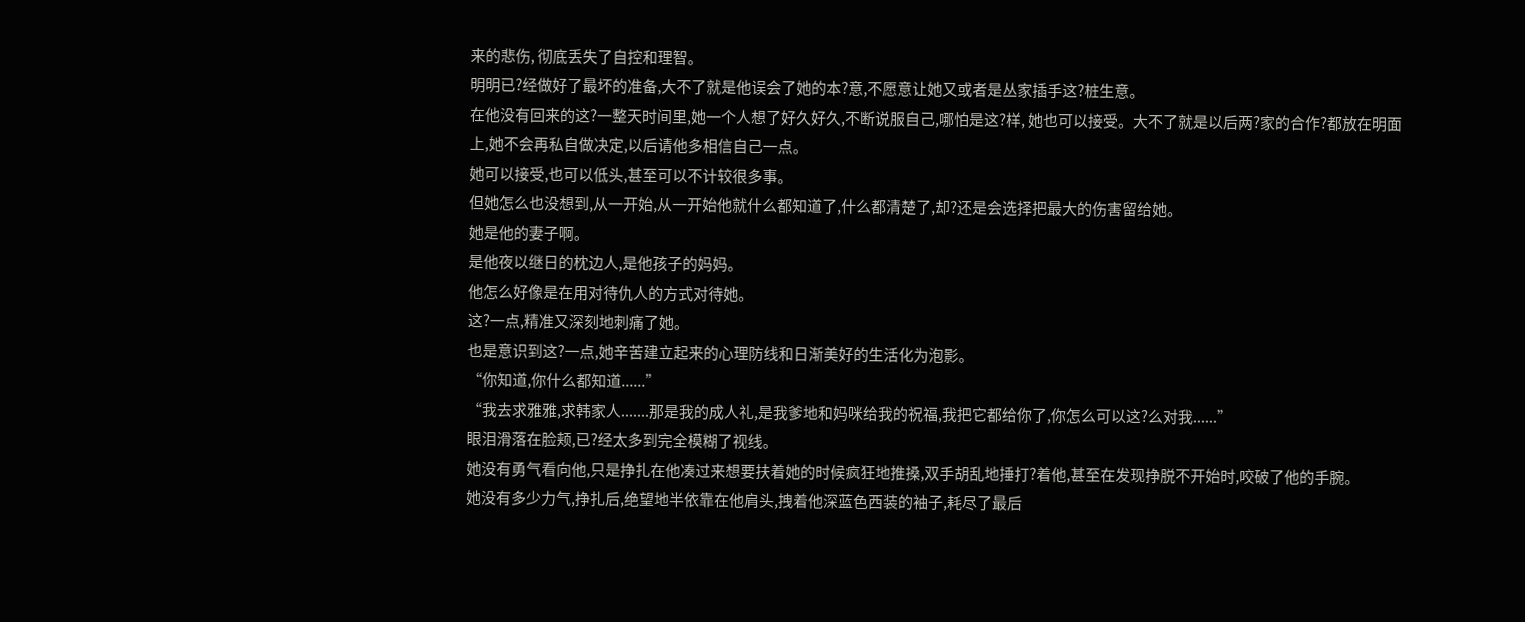来的悲伤, 彻底丢失了自控和理智。
明明已?经做好了最坏的准备,大不了就是他误会了她的本?意,不愿意让她又或者是丛家插手这?桩生意。
在他没有回来的这?一整天时间里,她一个人想了好久好久,不断说服自己,哪怕是这?样, 她也可以接受。大不了就是以后两?家的合作?都放在明面上,她不会再私自做决定,以后请他多相信自己一点。
她可以接受,也可以低头,甚至可以不计较很多事。
但她怎么也没想到,从一开始,从一开始他就什么都知道了,什么都清楚了,却?还是会选择把最大的伤害留给她。
她是他的妻子啊。
是他夜以继日的枕边人,是他孩子的妈妈。
他怎么好像是在用对待仇人的方式对待她。
这?一点,精准又深刻地刺痛了她。
也是意识到这?一点,她辛苦建立起来的心理防线和日渐美好的生活化为泡影。
“你知道,你什么都知道......”
“我去求雅雅,求韩家人.......那是我的成人礼,是我爹地和妈咪给我的祝福,我把它都给你了,你怎么可以这?么对我......”
眼泪滑落在脸颊,已?经太多到完全模糊了视线。
她没有勇气看向他,只是挣扎在他凑过来想要扶着她的时候疯狂地推搡,双手胡乱地捶打?着他,甚至在发现挣脱不开始时,咬破了他的手腕。
她没有多少力气,挣扎后,绝望地半依靠在他肩头,拽着他深蓝色西装的袖子,耗尽了最后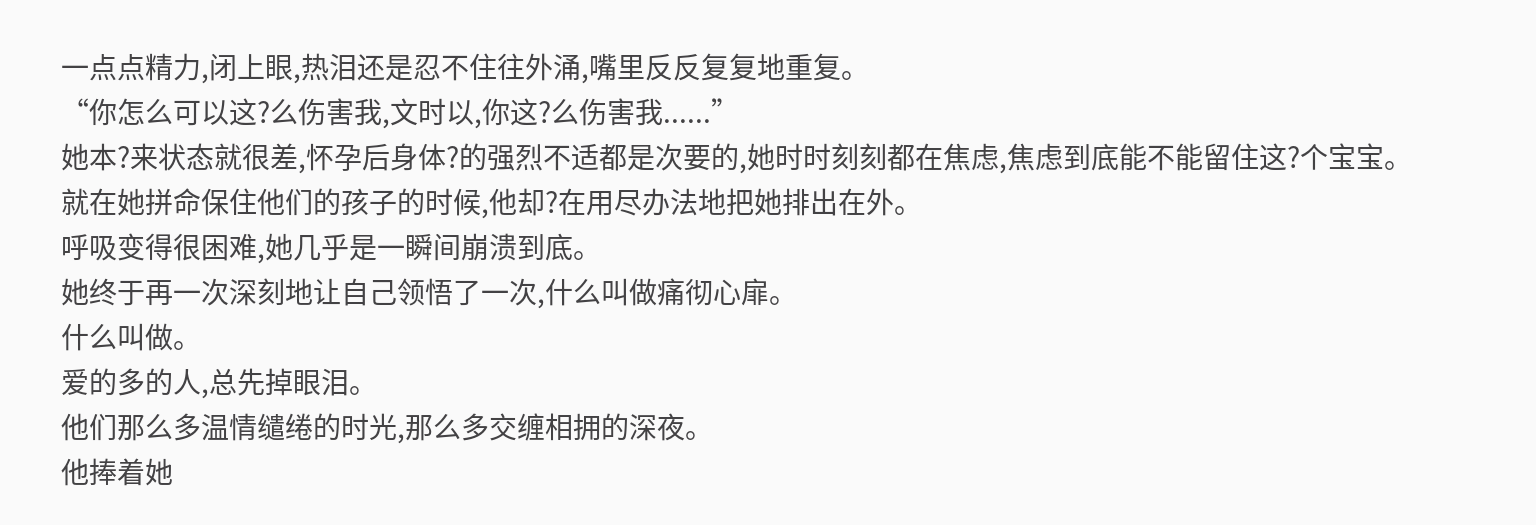一点点精力,闭上眼,热泪还是忍不住往外涌,嘴里反反复复地重复。
“你怎么可以这?么伤害我,文时以,你这?么伤害我......”
她本?来状态就很差,怀孕后身体?的强烈不适都是次要的,她时时刻刻都在焦虑,焦虑到底能不能留住这?个宝宝。
就在她拼命保住他们的孩子的时候,他却?在用尽办法地把她排出在外。
呼吸变得很困难,她几乎是一瞬间崩溃到底。
她终于再一次深刻地让自己领悟了一次,什么叫做痛彻心扉。
什么叫做。
爱的多的人,总先掉眼泪。
他们那么多温情缱绻的时光,那么多交缠相拥的深夜。
他捧着她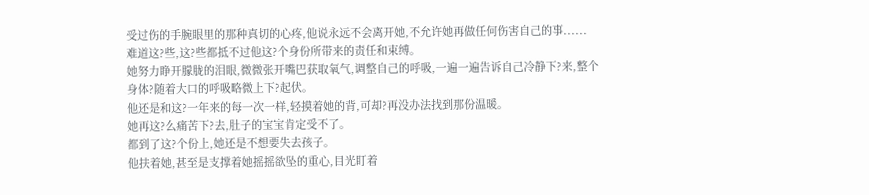受过伤的手腕眼里的那种真切的心疼,他说永远不会离开她,不允许她再做任何伤害自己的事......
难道这?些,这?些都抵不过他这?个身份所带来的责任和束缚。
她努力睁开朦胧的泪眼,微微张开嘴巴获取氧气,调整自己的呼吸,一遍一遍告诉自己冷静下?来,整个身体?随着大口的呼吸略微上下?起伏。
他还是和这?一年来的每一次一样,轻摸着她的背,可却?再没办法找到那份温暖。
她再这?么痛苦下?去,肚子的宝宝肯定受不了。
都到了这?个份上,她还是不想要失去孩子。
他扶着她,甚至是支撑着她摇摇欲坠的重心,目光盯着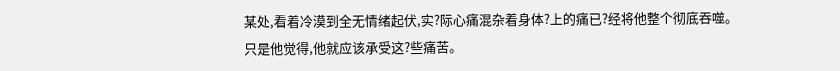某处,看着冷漠到全无情绪起伏,实?际心痛混杂着身体?上的痛已?经将他整个彻底吞噬。
只是他觉得,他就应该承受这?些痛苦。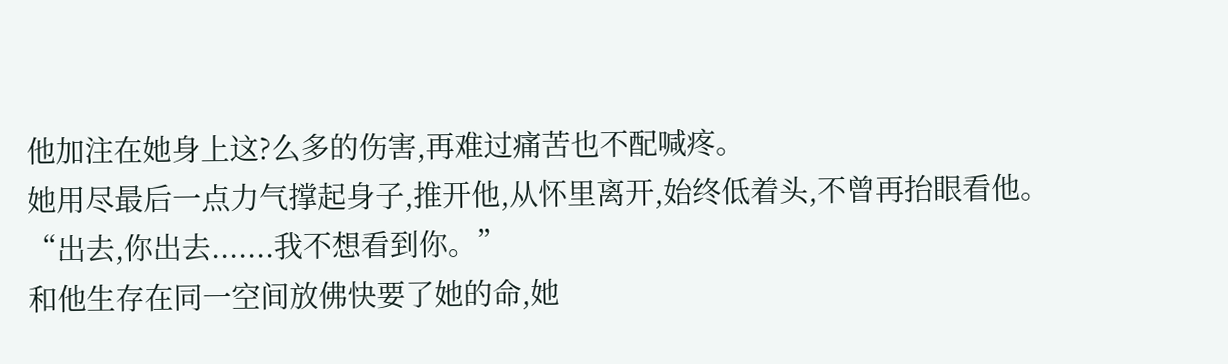他加注在她身上这?么多的伤害,再难过痛苦也不配喊疼。
她用尽最后一点力气撑起身子,推开他,从怀里离开,始终低着头,不曾再抬眼看他。
“出去,你出去.......我不想看到你。”
和他生存在同一空间放佛快要了她的命,她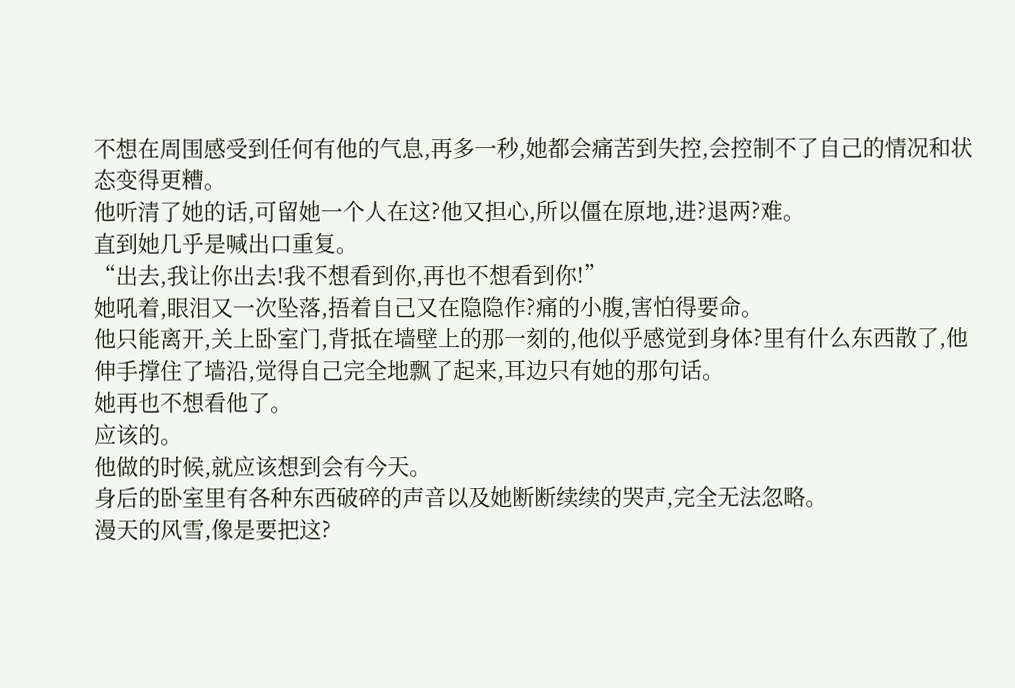不想在周围感受到任何有他的气息,再多一秒,她都会痛苦到失控,会控制不了自己的情况和状态变得更糟。
他听清了她的话,可留她一个人在这?他又担心,所以僵在原地,进?退两?难。
直到她几乎是喊出口重复。
“出去,我让你出去!我不想看到你,再也不想看到你!”
她吼着,眼泪又一次坠落,捂着自己又在隐隐作?痛的小腹,害怕得要命。
他只能离开,关上卧室门,背抵在墙壁上的那一刻的,他似乎感觉到身体?里有什么东西散了,他伸手撑住了墙沿,觉得自己完全地飘了起来,耳边只有她的那句话。
她再也不想看他了。
应该的。
他做的时候,就应该想到会有今天。
身后的卧室里有各种东西破碎的声音以及她断断续续的哭声,完全无法忽略。
漫天的风雪,像是要把这?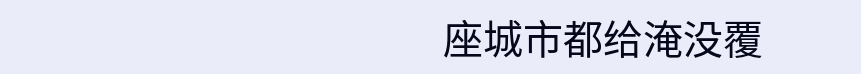座城市都给淹没覆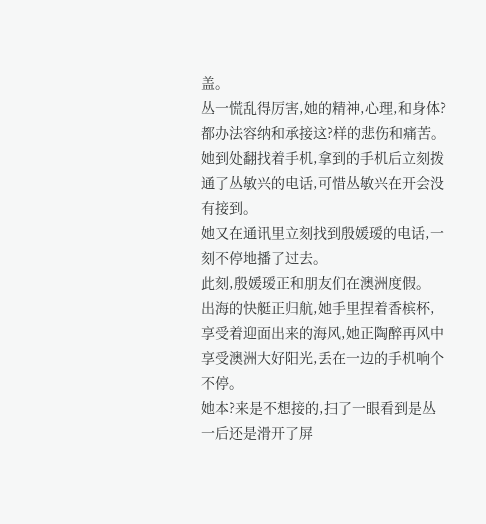盖。
丛一慌乱得厉害,她的精神,心理,和身体?都办法容纳和承接这?样的悲伤和痛苦。
她到处翻找着手机,拿到的手机后立刻拨通了丛敏兴的电话,可惜丛敏兴在开会没有接到。
她又在通讯里立刻找到殷媛瑷的电话,一刻不停地播了过去。
此刻,殷媛瑷正和朋友们在澳洲度假。
出海的快艇正归航,她手里捏着香槟杯,享受着迎面出来的海风,她正陶醉再风中享受澳洲大好阳光,丢在一边的手机响个不停。
她本?来是不想接的,扫了一眼看到是丛一后还是滑开了屏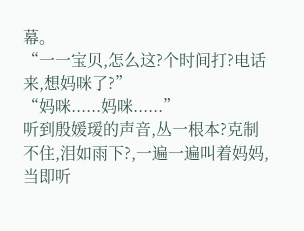幕。
“一一宝贝,怎么这?个时间打?电话来,想妈咪了?”
“妈咪......妈咪......”
听到殷媛瑷的声音,丛一根本?克制不住,泪如雨下?,一遍一遍叫着妈妈,当即听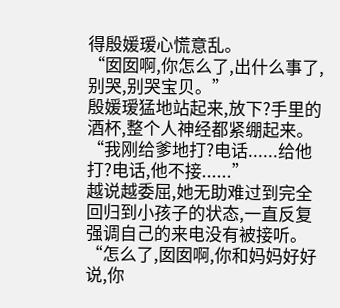得殷媛瑷心慌意乱。
“囡囡啊,你怎么了,出什么事了,别哭,别哭宝贝。”
殷媛瑷猛地站起来,放下?手里的酒杯,整个人神经都紧绷起来。
“我刚给爹地打?电话......给他打?电话,他不接......”
越说越委屈,她无助难过到完全回归到小孩子的状态,一直反复强调自己的来电没有被接听。
“怎么了,囡囡啊,你和妈妈好好说,你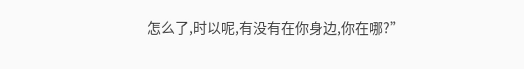怎么了,时以呢,有没有在你身边,你在哪?”